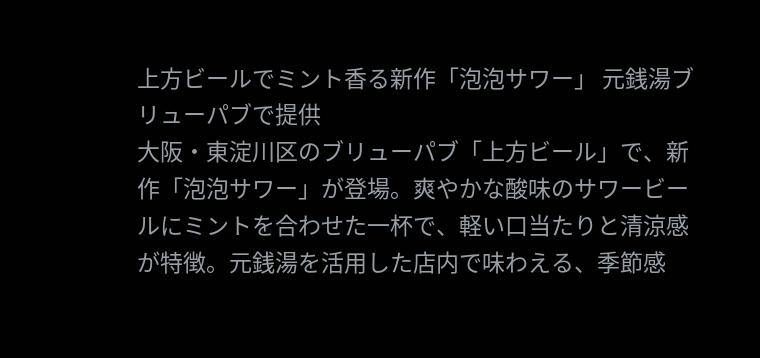上方ビールでミント香る新作「泡泡サワー」 元銭湯ブリューパブで提供
大阪・東淀川区のブリューパブ「上方ビール」で、新作「泡泡サワー」が登場。爽やかな酸味のサワービールにミントを合わせた一杯で、軽い口当たりと清涼感が特徴。元銭湯を活用した店内で味わえる、季節感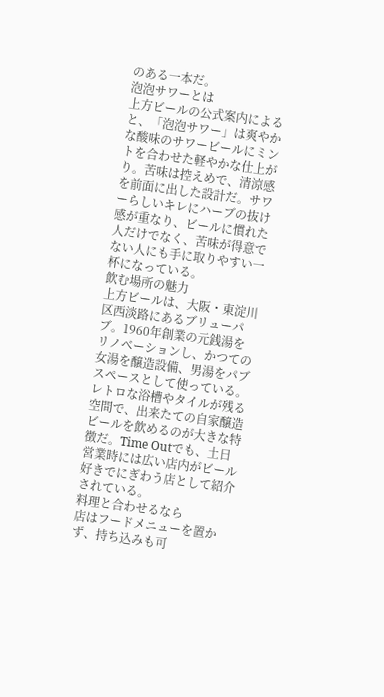のある一本だ。
泡泡サワーとは
上方ビールの公式案内によると、「泡泡サワー」は爽やかな酸味のサワービールにミントを合わせた軽やかな仕上がり。苦味は控えめで、清涼感を前面に出した設計だ。サワーらしいキレにハーブの抜け感が重なり、ビールに慣れた人だけでなく、苦味が得意でない人にも手に取りやすい一杯になっている。
飲む場所の魅力
上方ビールは、大阪・東淀川区西淡路にあるブリューパブ。1960年創業の元銭湯をリノベーションし、かつての女湯を醸造設備、男湯をパブスペースとして使っている。レトロな浴槽やタイルが残る空間で、出来たての自家醸造ビールを飲めるのが大きな特徴だ。Time Outでも、土日営業時には広い店内がビール好きでにぎわう店として紹介されている。
料理と合わせるなら
店はフードメニューを置かず、持ち込みも可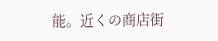能。近くの商店街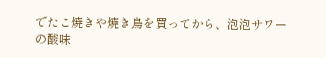でたこ焼きや焼き鳥を買ってから、泡泡サワーの酸味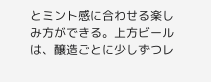とミント感に合わせる楽しみ方ができる。上方ビールは、醸造ごとに少しずつレ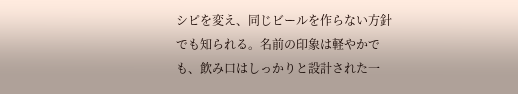シピを変え、同じビールを作らない方針でも知られる。名前の印象は軽やかでも、飲み口はしっかりと設計された一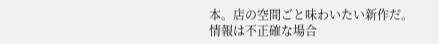本。店の空間ごと味わいたい新作だ。
情報は不正確な場合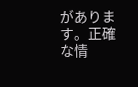があります。正確な情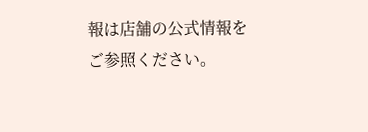報は店舗の公式情報をご参照ください。